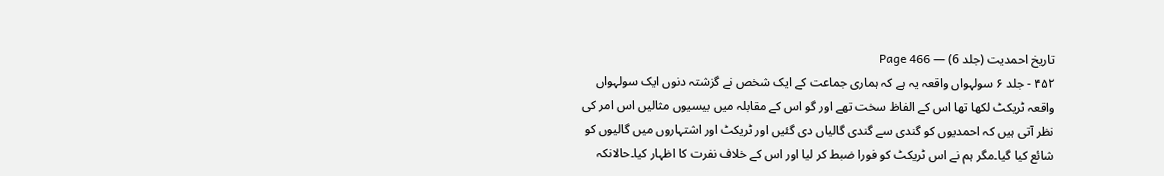تاریخ احمدیت (جلد 6) — Page 466
۴۵۲ - جلد ۶ سولہواں واقعہ یہ ہے کہ ہماری جماعت کے ایک شخص نے گزشتہ دنوں ایک سولہواں واقعہ ٹریکٹ لکھا تھا اس کے الفاظ سخت تھے اور گو اس کے مقابلہ میں بیسیوں مثالیں اس امر کی نظر آتی ہیں کہ احمدیوں کو گندی سے گندی گالیاں دی گئیں اور ٹریکٹ اور اشتہاروں میں گالیوں کو شائع کیا گیا۔مگر ہم نے اس ٹریکٹ کو فورا ضبط کر لیا اور اس کے خلاف نفرت کا اظہار کیا۔حالانکہ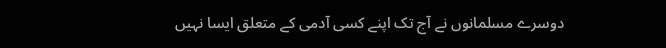دوسرے مسلمانوں نے آج تک اپنے کسی آدمی کے متعلق ایسا نہیں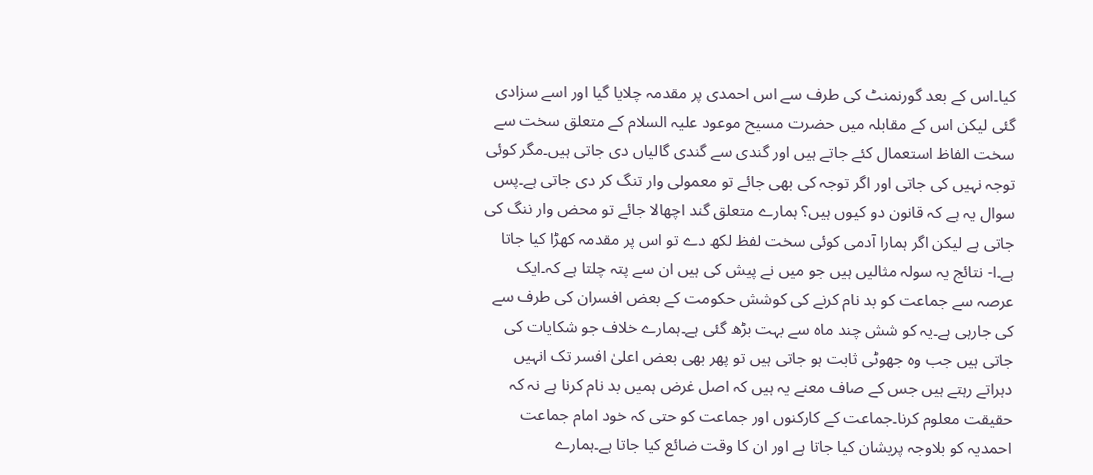کیا۔اس کے بعد گورنمنٹ کی طرف سے اس احمدی پر مقدمہ چلایا گیا اور اسے سزادی گئی لیکن اس کے مقابلہ میں حضرت مسیح موعود علیہ السلام کے متعلق سخت سے سخت الفاظ استعمال کئے جاتے ہیں اور گندی سے گندی گالیاں دی جاتی ہیں۔مگر کوئی توجہ نہیں کی جاتی اور اگر توجہ کی بھی جائے تو معمولی وار تنگ کر دی جاتی ہے۔پس سوال یہ ہے کہ قانون دو کیوں ہیں؟ ہمارے متعلق گند اچھالا جائے تو محض وار ننگ کی جاتی ہے لیکن اگر ہمارا آدمی کوئی سخت لفظ لکھ دے تو اس پر مقدمہ کھڑا کیا جاتا ہے۔ا- نتائج یہ سولہ مثالیں ہیں جو میں نے پیش کی ہیں ان سے پتہ چلتا ہے کہ۔ایک عرصہ سے جماعت کو بد نام کرنے کی کوشش حکومت کے بعض افسران کی طرف سے کی جارہی ہے۔یہ کو شش چند ماہ سے بہت بڑھ گئی ہے۔ہمارے خلاف جو شکایات کی جاتی ہیں جب وہ جھوٹی ثابت ہو جاتی ہیں تو پھر بھی بعض اعلیٰ افسر تک انہیں دہراتے رہتے ہیں جس کے صاف معنے یہ ہیں کہ اصل غرض ہمیں بد نام کرنا ہے نہ کہ حقیقت معلوم کرنا۔جماعت کے کارکنوں اور جماعت کو حتی کہ خود امام جماعت احمدیہ کو بلاوجہ پریشان کیا جاتا ہے اور ان کا وقت ضائع کیا جاتا ہے۔ہمارے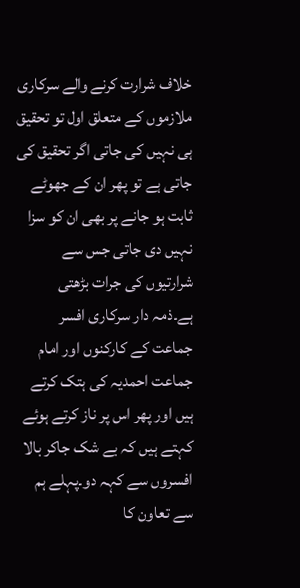خلاف شرارت کرنے والے سرکاری ملازموں کے متعلق اول تو تحقیق ہی نہیں کی جاتی اگر تحقیق کی جاتی ہے تو پھر ان کے جھوٹے ثابت ہو جانے پر بھی ان کو سزا نہیں دی جاتی جس سے شرارتیوں کی جرات بڑھتی ہے۔ذمہ دار سرکاری افسر جماعت کے کارکنوں اور امام جماعت احمدیہ کی ہتک کرتے ہیں اور پھر اس پر ناز کرتے ہوئے کہتے ہیں کہ بے شک جاکر بالا افسروں سے کہہ دو۔پہلے ہم سے تعاون کا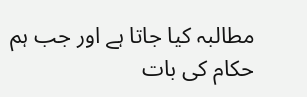مطالبہ کیا جاتا ہے اور جب ہم حکام کی بات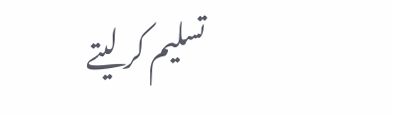تسلیم کر لیتے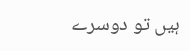ہیں تو دوسرے